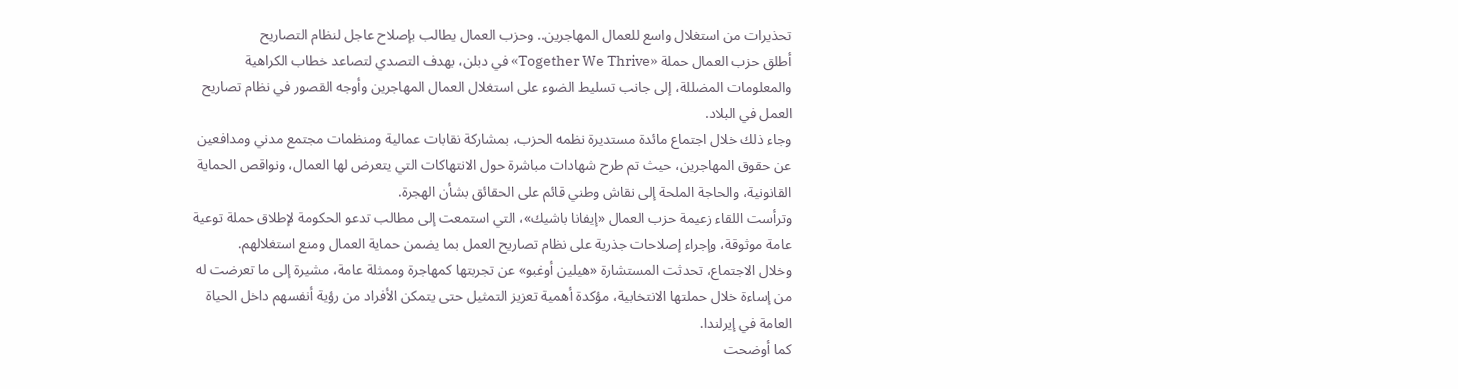تحذيرات من استغلال واسع للعمال المهاجرين.. وحزب العمال يطالب بإصلاح عاجل لنظام التصاريح
أطلق حزب العمال حملة «Together We Thrive» في دبلن، بهدف التصدي لتصاعد خطاب الكراهية والمعلومات المضللة، إلى جانب تسليط الضوء على استغلال العمال المهاجرين وأوجه القصور في نظام تصاريح العمل في البلاد.
وجاء ذلك خلال اجتماع مائدة مستديرة نظمه الحزب، بمشاركة نقابات عمالية ومنظمات مجتمع مدني ومدافعين عن حقوق المهاجرين، حيث تم طرح شهادات مباشرة حول الانتهاكات التي يتعرض لها العمال، ونواقص الحماية القانونية، والحاجة الملحة إلى نقاش وطني قائم على الحقائق بشأن الهجرة.
وترأست اللقاء زعيمة حزب العمال «إيفانا باشيك»، التي استمعت إلى مطالب تدعو الحكومة لإطلاق حملة توعية عامة موثوقة، وإجراء إصلاحات جذرية على نظام تصاريح العمل بما يضمن حماية العمال ومنع استغلالهم.
وخلال الاجتماع، تحدثت المستشارة «هيلين أوغبو» عن تجربتها كمهاجرة وممثلة عامة، مشيرة إلى ما تعرضت له من إساءة خلال حملتها الانتخابية، مؤكدة أهمية تعزيز التمثيل حتى يتمكن الأفراد من رؤية أنفسهم داخل الحياة العامة في إيرلندا.
كما أوضحت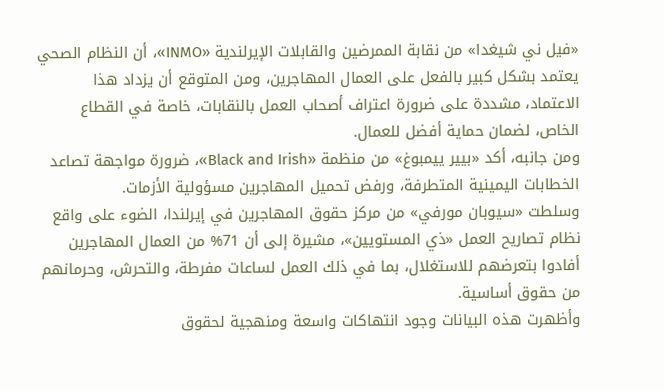«فيل ني شيغدا» من نقابة الممرضين والقابلات الإيرلندية «INMO»، أن النظام الصحي يعتمد بشكل كبير بالفعل على العمال المهاجرين، ومن المتوقع أن يزداد هذا الاعتماد، مشددة على ضرورة اعتراف أصحاب العمل بالنقابات، خاصة في القطاع الخاص، لضمان حماية أفضل للعمال.
ومن جانبه، أكد «بيير ييمبوغ» من منظمة «Black and Irish»، ضرورة مواجهة تصاعد الخطابات اليمينية المتطرفة، ورفض تحميل المهاجرين مسؤولية الأزمات.
وسلطت «سيوبان مورفي» من مركز حقوق المهاجرين في إيرلندا، الضوء على واقع نظام تصاريح العمل «ذي المستويين»، مشيرة إلى أن 71% من العمال المهاجرين أفادوا بتعرضهم للاستغلال، بما في ذلك العمل لساعات مفرطة، والتحرش، وحرمانهم من حقوق أساسية.
وأظهرت هذه البيانات وجود انتهاكات واسعة ومنهجية لحقوق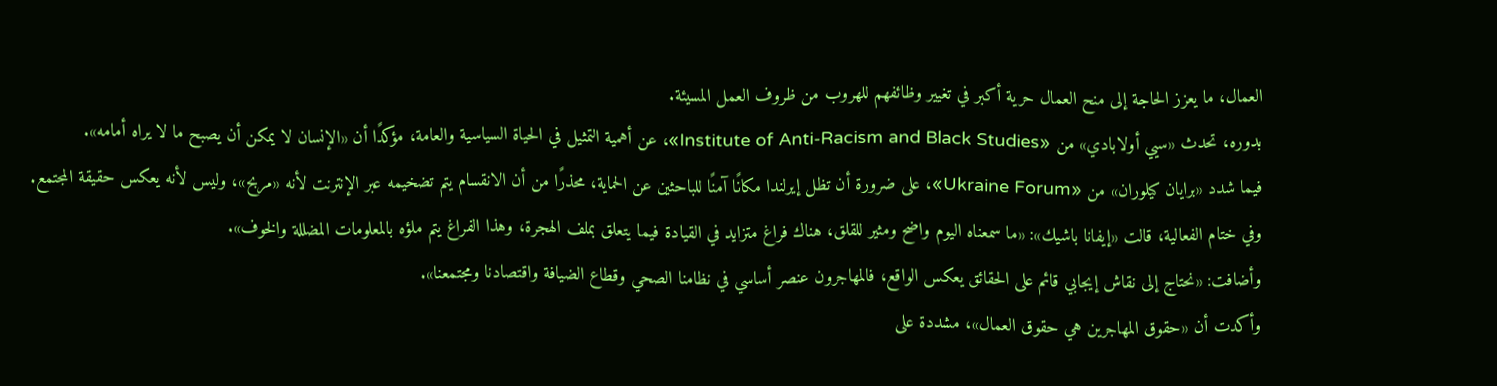العمال، ما يعزز الحاجة إلى منح العمال حرية أكبر في تغيير وظائفهم للهروب من ظروف العمل المسيئة.
بدوره، تحدث «سيي أولابادي» من «Institute of Anti-Racism and Black Studies»، عن أهمية التمثيل في الحياة السياسية والعامة، مؤكدًا أن «الإنسان لا يمكن أن يصبح ما لا يراه أمامه».
فيما شدد «برايان كيلوران» من «Ukraine Forum»، على ضرورة أن تظل إيرلندا مكانًا آمنًا للباحثين عن الحماية، محذرًا من أن الانقسام يتم تضخيمه عبر الإنترنت لأنه «مربح»، وليس لأنه يعكس حقيقة المجتمع.
وفي ختام الفعالية، قالت «إيفانا باشيك»: «ما سمعناه اليوم واضح ومثير للقلق، هناك فراغ متزايد في القيادة فيما يتعلق بملف الهجرة، وهذا الفراغ يتم ملؤه بالمعلومات المضللة والخوف».
وأضافت: «نحتاج إلى نقاش إيجابي قائم على الحقائق يعكس الواقع، فالمهاجرون عنصر أساسي في نظامنا الصحي وقطاع الضيافة واقتصادنا ومجتمعنا».
وأكدت أن «حقوق المهاجرين هي حقوق العمال»، مشددة على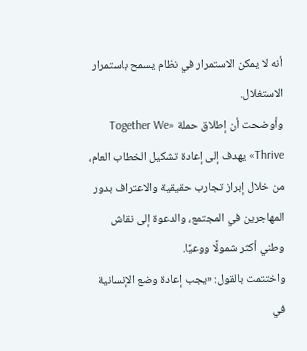أنه لا يمكن الاستمرار في نظام يسمح باستمرار الاستغلال.
وأوضحت أن إطلاق حملة «Together We Thrive» يهدف إلى إعادة تشكيل الخطاب العام، من خلال إبراز تجارب حقيقية والاعتراف بدور المهاجرين في المجتمع، والدعوة إلى نقاش وطني أكثر شمولًا ووعيًا.
واختتمت بالقول: «يجب إعادة وضع الإنسانية في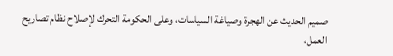صميم الحديث عن الهجرة وصياغة السياسات، وعلى الحكومة التحرك لإصلاح نظام تصاريح العمل،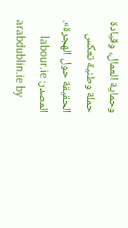وحماية العمال، وقيادة حملة وطنية تعكس الحقيقة حول الهجرة».
المصدر: labour.ie
arabdublin.ie by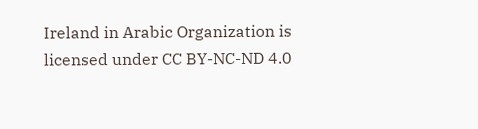Ireland in Arabic Organization is licensed under CC BY-NC-ND 4.0